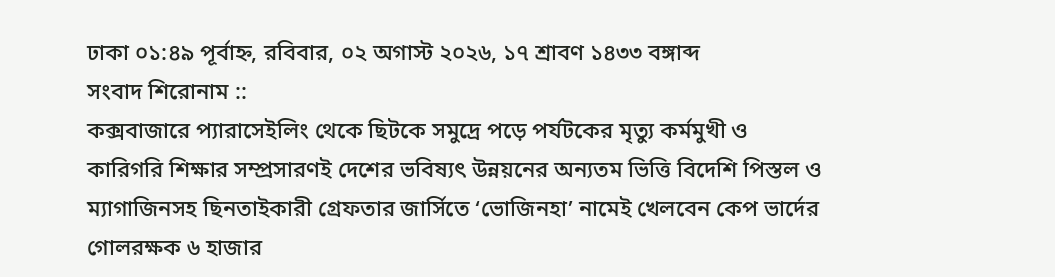ঢাকা ০১:৪৯ পূর্বাহ্ন, রবিবার, ০২ অগাস্ট ২০২৬, ১৭ শ্রাবণ ১৪৩৩ বঙ্গাব্দ
সংবাদ শিরোনাম ::
কক্সবাজারে প্যারাসেইলিং থেকে ছিটকে সমুদ্রে পড়ে পর্যটকের মৃত্যু কর্মমুখী ও কারিগরি শিক্ষার সম্প্রসারণই দেশের ভবিষ্যৎ উন্নয়নের অন্যতম ভিত্তি বিদেশি পিস্তল ও ম্যাগাজিনসহ ছিনতাইকারী গ্রেফতার জার্সিতে ‘ভোজিনহা’ নামেই খেলবেন কেপ ভার্দের গোলরক্ষক ৬ হাজার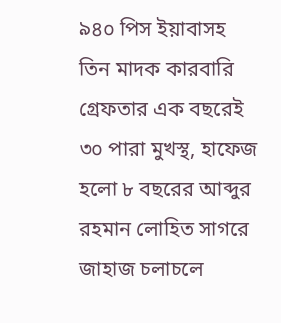৯৪০ পিস ইয়াবাসহ তিন মাদক কারবারি গ্রেফতার এক বছরেই ৩০ পারা মুখস্থ, হাফেজ হলো ৮ বছরের আব্দুর রহমান লোহিত সাগরে জাহাজ চলাচলে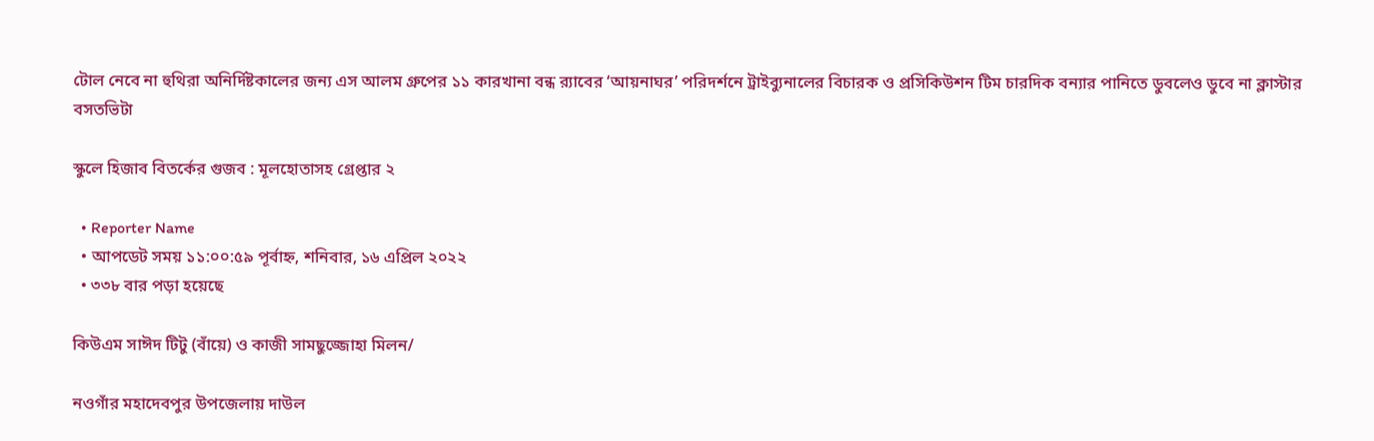টোল নেবে না হুথিরা অনির্দিষ্টকালের জন্য এস আলম গ্রুপের ১১ কারখানা বন্ধ র‍্যাবের ‘আয়নাঘর’ পরিদর্শনে ট্রাইব্যুনালের বিচারক ও প্রসিকিউশন টিম চারদিক বন্যার পানিতে ডুবলেও ডুবে না ক্লাস্টার বসতভিটা

স্কুলে হিজাব বিতর্কের গুজব : মূলহোতাসহ গ্রেপ্তার ২

  • Reporter Name
  • আপডেট সময় ১১:০০:৫৯ পূর্বাহ্ন, শনিবার, ১৬ এপ্রিল ২০২২
  • ৩৩৮ বার পড়া হয়েছে

কিউএম সাঈদ টিটু (বাঁয়ে) ও কাজী সামছুজ্জোহা মিলন/

নওগাঁর মহাদেবপুর উপজেলায় দাউল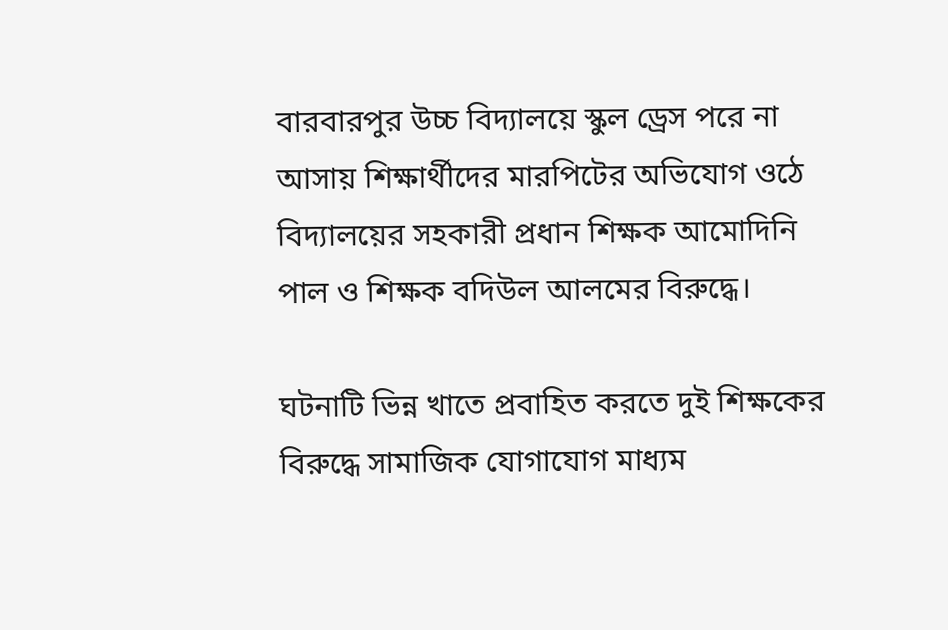বারবারপুর উচ্চ বিদ্যালয়ে স্কুল ড্রেস পরে না আসায় শিক্ষার্থীদের মারপিটের অভিযোগ ওঠে বিদ্যালয়ের সহকারী প্রধান শিক্ষক আমোদিনি পাল ও শিক্ষক বদিউল আলমের বিরুদ্ধে।

ঘটনাটি ভিন্ন খাতে প্রবাহিত করতে দুই শিক্ষকের বিরুদ্ধে সামাজিক যোগাযোগ মাধ্যম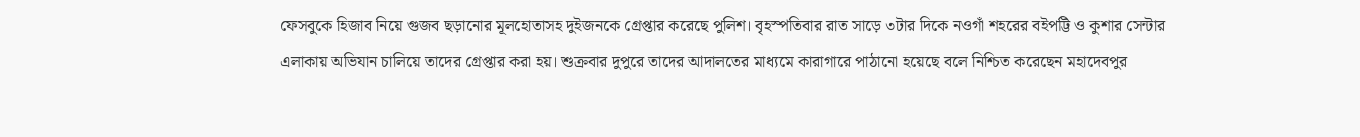ফেসবুকে হিজাব নিয়ে গুজব ছড়ানোর মূলহোতাসহ দুইজনকে গ্রেপ্তার করেছে পুলিশ। বৃহস্পতিবার রাত সাড়ে ৩টার দিকে নওগাঁ শহরের বইপট্টি ও কুশার সেন্টার এলাকায় অভিযান চালিয়ে তাদের গ্রেপ্তার করা হয়। শুক্রবার দুপুরে তাদের আদালতের মাধ্যমে কারাগারে পাঠানো হয়েছে বলে নিশ্চিত করেছেন মহাদেবপুর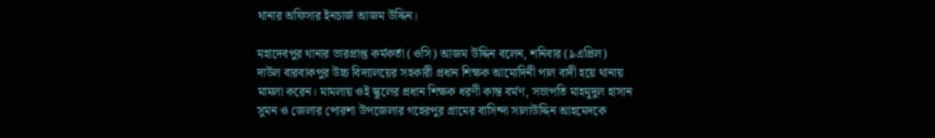থানার অফিসার ইনচার্জ আজম উদ্দিন।

মহাদেবপুর থানার ভারপ্রাপ্ত কর্মকর্তা (ওসি) আজম উদ্দিন বলেন, শনিবার (৯এপ্রিল) দাউল বারবাকপুর উচ্চ বিদ্যালয়ের সহকারী প্রধান শিক্ষক আমোদিনী পাল বাদী হয়ে থানায় মামলা করেন। মামলায় ওই স্কুলের প্রধান শিক্ষক ধরণী কান্ত বর্মণ, সভাপতি মাহমুদুল হাসান সুমন ও জেলার পোরশা উপজেলার গহেরপুর গ্রামের বাসিন্দা সালাউদ্দিন আহমেদকে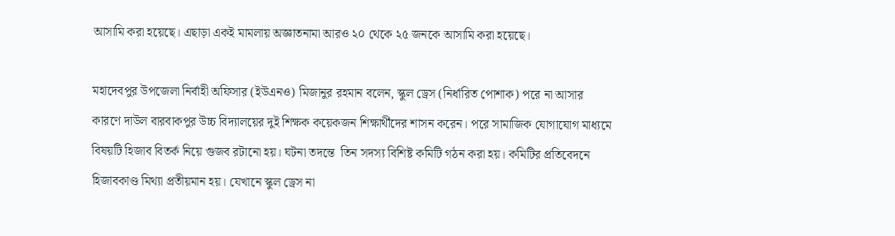আসামি করা হয়েছে। এছাড়া একই মামলায় অজ্ঞাতনামা আরও ২০ থেকে ২৫ জনকে আসামি করা হয়েছে।

মহাদেবপুর উপজেলা নির্বাহী অফিসার (ইউএনও) মিজানুর রহমান বলেন, স্কুল ড্রেস (নির্ধারিত পোশাক) পরে না আসার কারণে দাউল বারবাকপুর উচ্চ বিদ্যালয়ের দুই শিক্ষক কয়েকজন শিক্ষার্থীদের শাসন করেন। পরে সামাজিক যোগাযোগ মাধ্যমে বিষয়টি হিজাব বিতর্ক নিয়ে গুজব রটানো হয়। ঘটনা তদন্তে  তিন সদস্য বিশিষ্ট কমিটি গঠন করা হয়। কমিটির প্রতিবেদনে হিজাবকাণ্ড মিথ্যা প্রতীয়মান হয়। যেখানে স্কুল ড্রেস না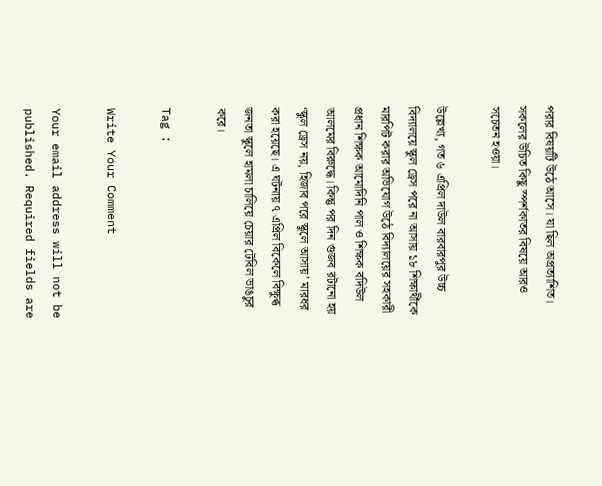পরার বিষয়টি উঠে আসে। যা ছিল অপ্রত্যাশিত। সকলের উচিত কিছু স্পর্শকাতর বিষয়ে আরও সচেতন হওয়া।

উল্লেখ্য, গত ৬ এপ্রিল দাউল বারবারপুর উচ্চ বিদ্যালয়ে স্কুল ড্রেস পরে না আসায় ১৮ শিক্ষার্থীকে মারপিট করার অভিযোগ উঠে বিদ্যালয়ের সহকারী প্রধান শিক্ষক আমোদিনি পাল ও শিক্ষক বদিউল আলমের বিরুদ্ধে। কিন্তু পর দিন গুজব রটানো হয় ‘স্কুল ড্রেস নয়, হিজাব পরে স্কুলে আসায়’ মারধর করা হয়েছে। এ ঘটনায় ৭ এপ্রিল বিকেলে বিক্ষুব্ধ জনতা স্কুলে হামলা চালিয়ে চেয়ার টেবিল ভাঙচুর করে।

Tag :

Write Your Comment

Your email address will not be published. Required fields are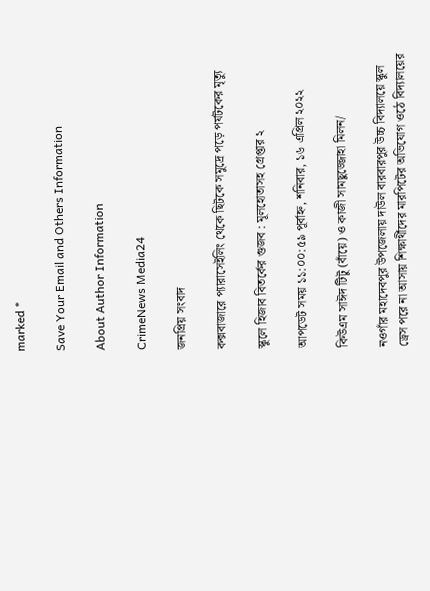marked *

Save Your Email and Others Information

About Author Information

CrimeNews Media24

জনপ্রিয় সংবাদ

কক্সবাজারে প্যারাসেইলিং থেকে ছিটকে সমুদ্রে পড়ে পর্যটকের মৃত্যু

স্কুলে হিজাব বিতর্কের গুজব : মূলহোতাসহ গ্রেপ্তার ২

আপডেট সময় ১১:০০:৫৯ পূর্বাহ্ন, শনিবার, ১৬ এপ্রিল ২০২২

কিউএম সাঈদ টিটু (বাঁয়ে) ও কাজী সামছুজ্জোহা মিলন/

নওগাঁর মহাদেবপুর উপজেলায় দাউল বারবারপুর উচ্চ বিদ্যালয়ে স্কুল ড্রেস পরে না আসায় শিক্ষার্থীদের মারপিটের অভিযোগ ওঠে বিদ্যালয়ের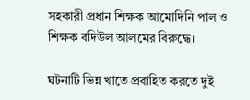সহকারী প্রধান শিক্ষক আমোদিনি পাল ও শিক্ষক বদিউল আলমের বিরুদ্ধে।

ঘটনাটি ভিন্ন খাতে প্রবাহিত করতে দুই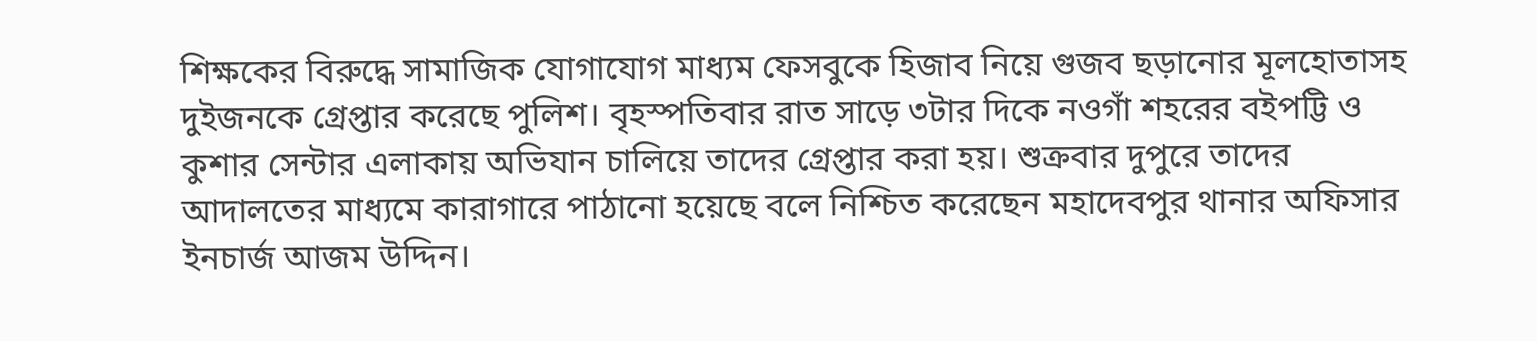শিক্ষকের বিরুদ্ধে সামাজিক যোগাযোগ মাধ্যম ফেসবুকে হিজাব নিয়ে গুজব ছড়ানোর মূলহোতাসহ দুইজনকে গ্রেপ্তার করেছে পুলিশ। বৃহস্পতিবার রাত সাড়ে ৩টার দিকে নওগাঁ শহরের বইপট্টি ও কুশার সেন্টার এলাকায় অভিযান চালিয়ে তাদের গ্রেপ্তার করা হয়। শুক্রবার দুপুরে তাদের আদালতের মাধ্যমে কারাগারে পাঠানো হয়েছে বলে নিশ্চিত করেছেন মহাদেবপুর থানার অফিসার ইনচার্জ আজম উদ্দিন।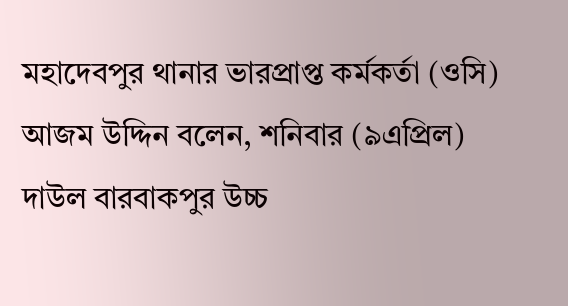মহাদেবপুর থানার ভারপ্রাপ্ত কর্মকর্তা (ওসি) আজম উদ্দিন বলেন, শনিবার (৯এপ্রিল) দাউল বারবাকপুর উচ্চ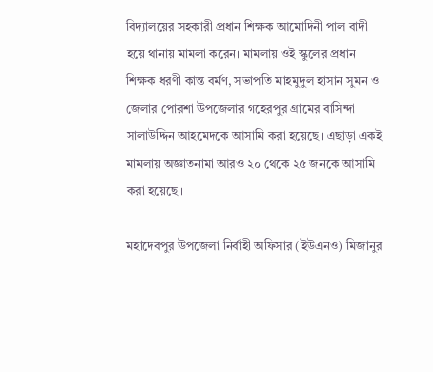বিদ্যালয়ের সহকারী প্রধান শিক্ষক আমোদিনী পাল বাদী হয়ে থানায় মামলা করেন। মামলায় ওই স্কুলের প্রধান শিক্ষক ধরণী কান্ত বর্মণ, সভাপতি মাহমুদুল হাসান সুমন ও জেলার পোরশা উপজেলার গহেরপুর গ্রামের বাসিন্দা সালাউদ্দিন আহমেদকে আসামি করা হয়েছে। এছাড়া একই মামলায় অজ্ঞাতনামা আরও ২০ থেকে ২৫ জনকে আসামি করা হয়েছে।

মহাদেবপুর উপজেলা নির্বাহী অফিসার (ইউএনও) মিজানুর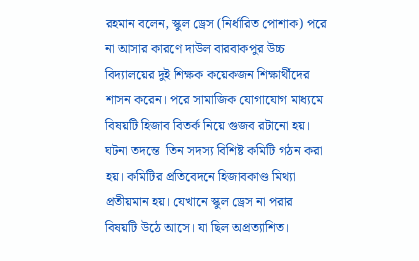রহমান বলেন, স্কুল ড্রেস (নির্ধারিত পোশাক) পরে না আসার কারণে দাউল বারবাকপুর উচ্চ বিদ্যালয়ের দুই শিক্ষক কয়েকজন শিক্ষার্থীদের শাসন করেন। পরে সামাজিক যোগাযোগ মাধ্যমে বিষয়টি হিজাব বিতর্ক নিয়ে গুজব রটানো হয়। ঘটনা তদন্তে  তিন সদস্য বিশিষ্ট কমিটি গঠন করা হয়। কমিটির প্রতিবেদনে হিজাবকাণ্ড মিথ্যা প্রতীয়মান হয়। যেখানে স্কুল ড্রেস না পরার বিষয়টি উঠে আসে। যা ছিল অপ্রত্যাশিত।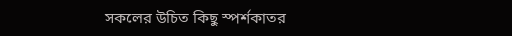সকলের উচিত কিছু স্পর্শকাতর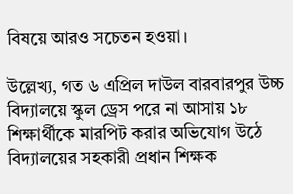বিষয়ে আরও সচেতন হওয়া।

উল্লেখ্য, গত ৬ এপ্রিল দাউল বারবারপুর উচ্চ বিদ্যালয়ে স্কুল ড্রেস পরে না আসায় ১৮ শিক্ষার্থীকে মারপিট করার অভিযোগ উঠে বিদ্যালয়ের সহকারী প্রধান শিক্ষক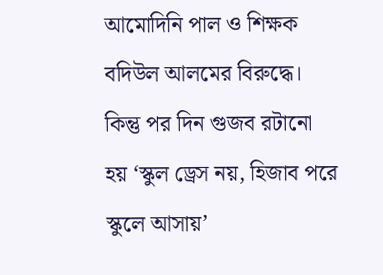আমোদিনি পাল ও শিক্ষক বদিউল আলমের বিরুদ্ধে। কিন্তু পর দিন গুজব রটানো হয় ‘স্কুল ড্রেস নয়, হিজাব পরে স্কুলে আসায়’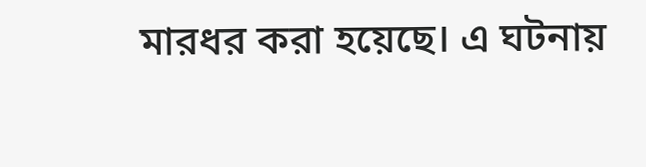মারধর করা হয়েছে। এ ঘটনায়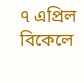৭ এপ্রিল বিকেলে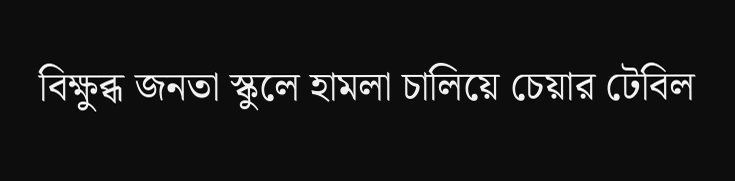বিক্ষুব্ধ জনতা স্কুলে হামলা চালিয়ে চেয়ার টেবিল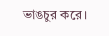ভাঙচুর করে।